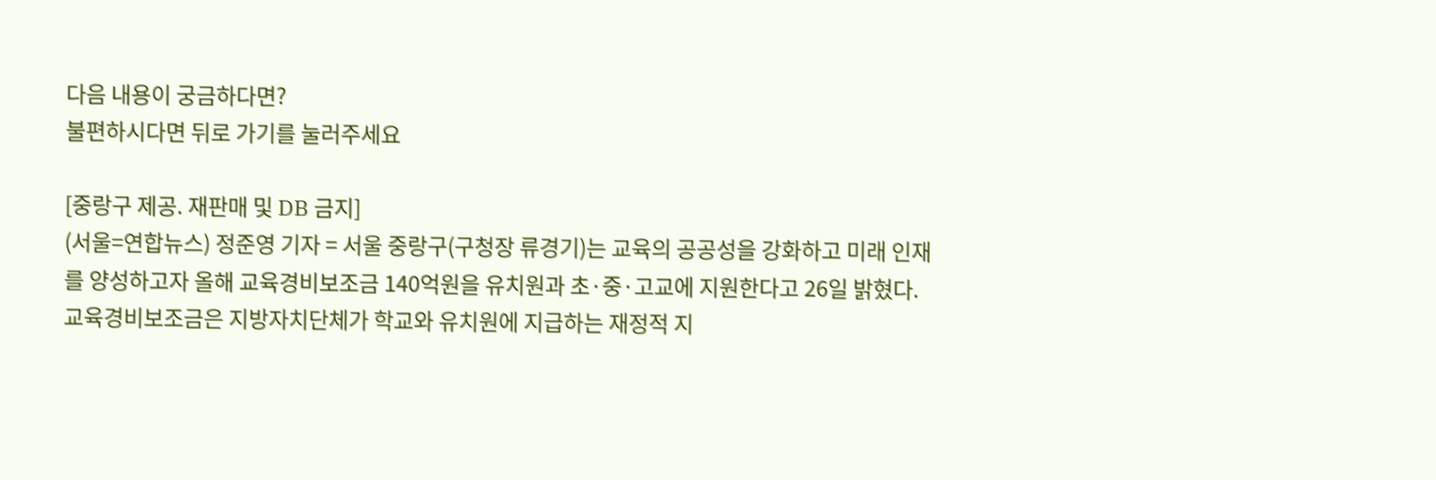다음 내용이 궁금하다면?
불편하시다면 뒤로 가기를 눌러주세요

[중랑구 제공. 재판매 및 DB 금지]
(서울=연합뉴스) 정준영 기자 = 서울 중랑구(구청장 류경기)는 교육의 공공성을 강화하고 미래 인재를 양성하고자 올해 교육경비보조금 140억원을 유치원과 초·중·고교에 지원한다고 26일 밝혔다.
교육경비보조금은 지방자치단체가 학교와 유치원에 지급하는 재정적 지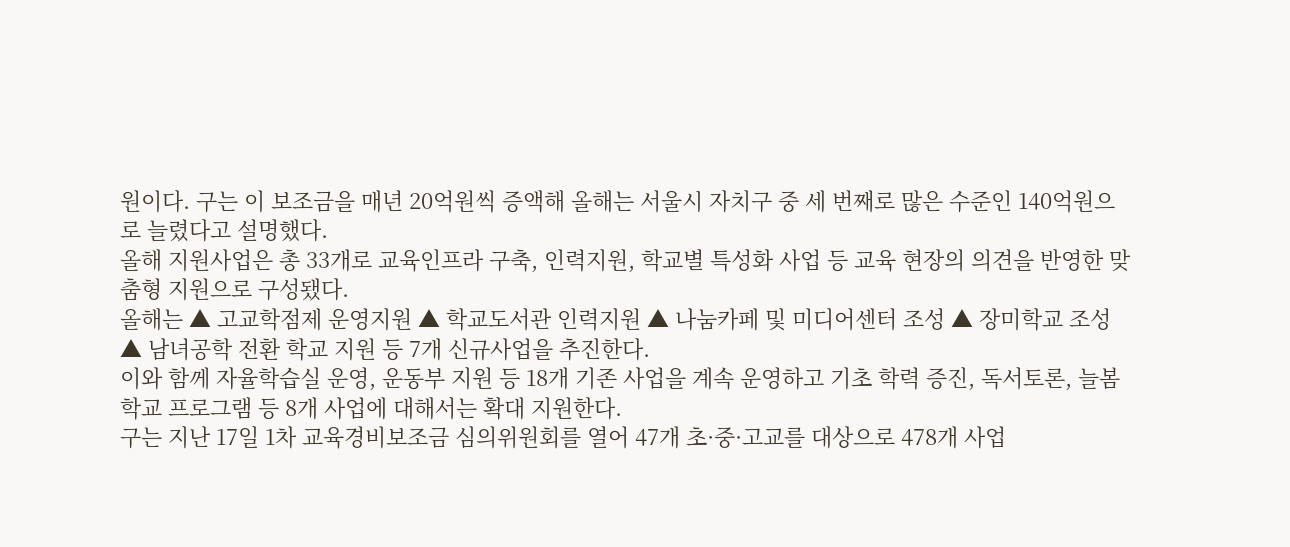원이다. 구는 이 보조금을 매년 20억원씩 증액해 올해는 서울시 자치구 중 세 번째로 많은 수준인 140억원으로 늘렸다고 설명했다.
올해 지원사업은 총 33개로 교육인프라 구축, 인력지원, 학교별 특성화 사업 등 교육 현장의 의견을 반영한 맞춤형 지원으로 구성됐다.
올해는 ▲ 고교학점제 운영지원 ▲ 학교도서관 인력지원 ▲ 나눔카페 및 미디어센터 조성 ▲ 장미학교 조성 ▲ 남녀공학 전환 학교 지원 등 7개 신규사업을 추진한다.
이와 함께 자율학습실 운영, 운동부 지원 등 18개 기존 사업을 계속 운영하고 기초 학력 증진, 독서토론, 늘봄학교 프로그램 등 8개 사업에 대해서는 확대 지원한다.
구는 지난 17일 1차 교육경비보조금 심의위원회를 열어 47개 초·중·고교를 대상으로 478개 사업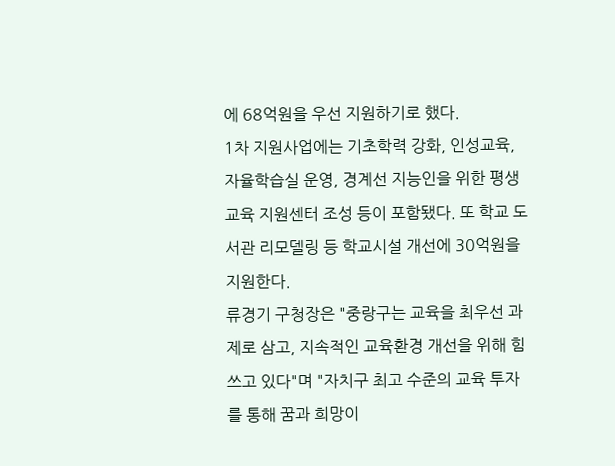에 68억원을 우선 지원하기로 했다.
1차 지원사업에는 기초학력 강화, 인성교육, 자율학습실 운영, 경계선 지능인을 위한 평생교육 지원센터 조성 등이 포함됐다. 또 학교 도서관 리모델링 등 학교시설 개선에 30억원을 지원한다.
류경기 구청장은 "중랑구는 교육을 최우선 과제로 삼고, 지속적인 교육환경 개선을 위해 힘쓰고 있다"며 "자치구 최고 수준의 교육 투자를 통해 꿈과 희망이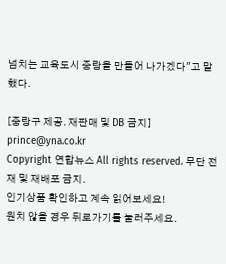넘치는 교육도시 중랑을 만들어 나가겠다"고 말했다.

[중랑구 제공. 재판매 및 DB 금지]
prince@yna.co.kr
Copyright 연합뉴스 All rights reserved. 무단 전재 및 재배포 금지.
인기상품 확인하고 계속 읽어보세요!
원치 않을 경우 뒤로가기를 눌러주세요.